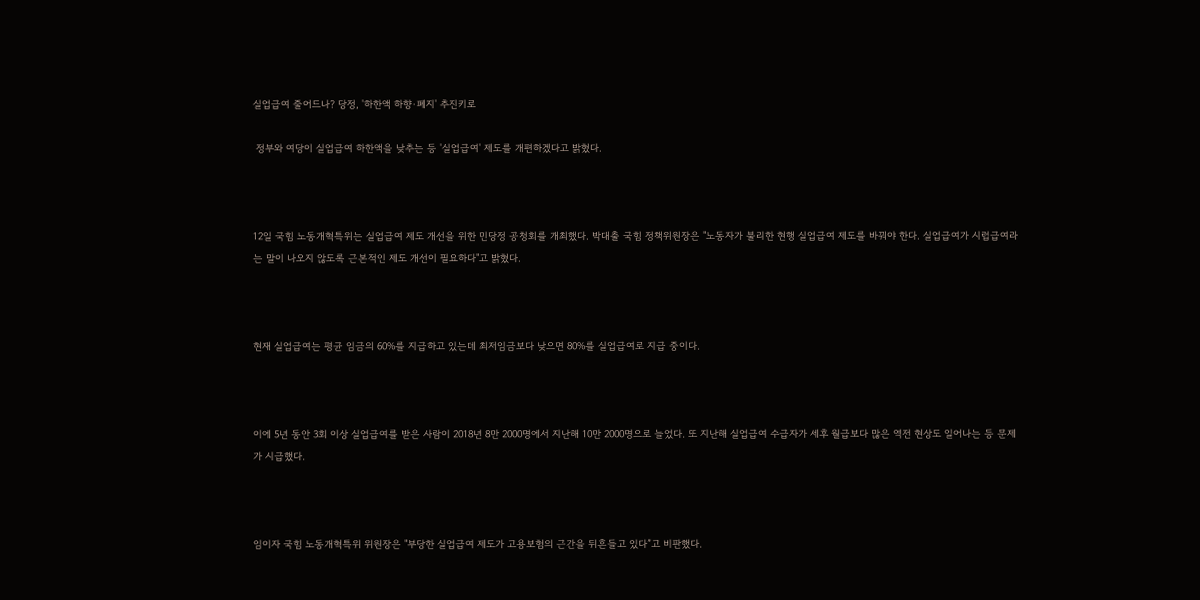실업급여 줄어드나? 당정, '하한액 하향·폐지' 추진키로

 정부와 여당이 실업급여 하한액을 낮추는 등 '실업급여' 제도를 개편하겠다고 밝혔다.



12일 국힘 노동개혁특위는 실업급여 제도 개선을 위한 민당정 공청회를 개최했다. 박대출 국힘 정책위원장은 "노동자가 불리한 현행 실업급여 제도를 바꿔야 한다. 실업급여가 시럽급여라는 말이 나오지 않도록 근본적인 제도 개선이 필요하다"고 밝혔다.



현재 실업급여는 평균 임금의 60%를 지급하고 있는데 최저임금보다 낮으면 80%를 실업급여로 지급 중이다.



이에 5년 동안 3회 이상 실업급여를 받은 사람이 2018년 8만 2000명에서 지난해 10만 2000명으로 늘었다. 또 지난해 실업급여 수급자가 세후 월급보다 많은 역전 현상도 일어나는 등 문제가 시급했다.



임이자 국힘 노동개혁특위 위원장은 "부당한 실업급여 제도가 고용보험의 근간을 뒤흔들고 있다”고 비판했다.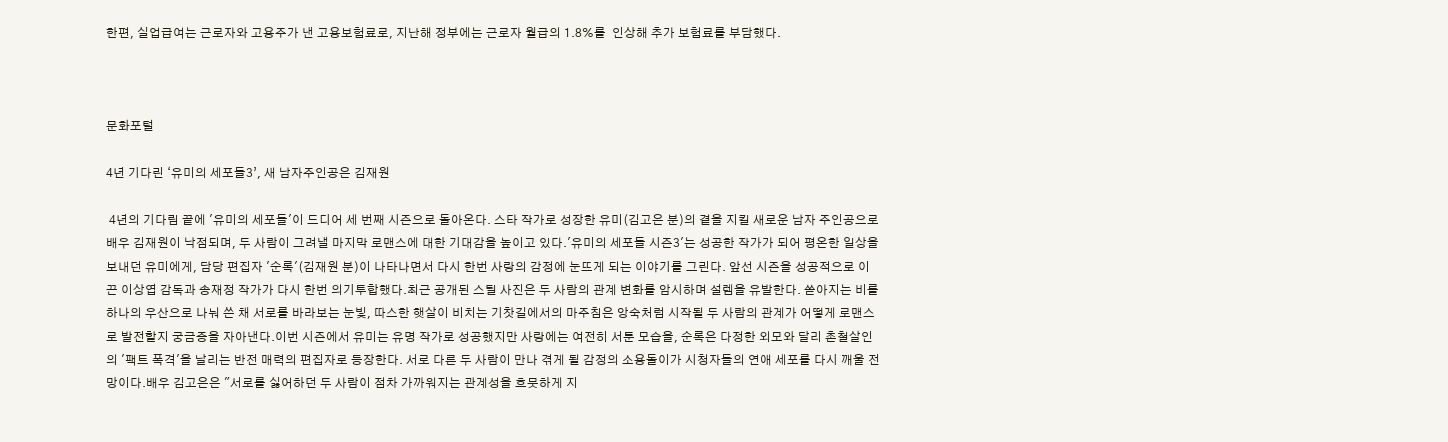한편, 실업급여는 근로자와 고용주가 낸 고용보험료로, 지난해 정부에는 근로자 월급의 1.8%를  인상해 추가 보험료를 부담했다.



문화포털

4년 기다린 ‘유미의 세포들3’, 새 남자주인공은 김재원

 4년의 기다림 끝에 '유미의 세포들'이 드디어 세 번째 시즌으로 돌아온다. 스타 작가로 성장한 유미(김고은 분)의 곁을 지킬 새로운 남자 주인공으로 배우 김재원이 낙점되며, 두 사람이 그려낼 마지막 로맨스에 대한 기대감을 높이고 있다.'유미의 세포들 시즌3'는 성공한 작가가 되어 평온한 일상을 보내던 유미에게, 담당 편집자 '순록'(김재원 분)이 나타나면서 다시 한번 사랑의 감정에 눈뜨게 되는 이야기를 그린다. 앞선 시즌을 성공적으로 이끈 이상엽 감독과 송재정 작가가 다시 한번 의기투합했다.최근 공개된 스틸 사진은 두 사람의 관계 변화를 암시하며 설렘을 유발한다. 쏟아지는 비를 하나의 우산으로 나눠 쓴 채 서로를 바라보는 눈빛, 따스한 햇살이 비치는 기찻길에서의 마주침은 앙숙처럼 시작될 두 사람의 관계가 어떻게 로맨스로 발전할지 궁금증을 자아낸다.이번 시즌에서 유미는 유명 작가로 성공했지만 사랑에는 여전히 서툰 모습을, 순록은 다정한 외모와 달리 촌철살인의 '팩트 폭격'을 날리는 반전 매력의 편집자로 등장한다. 서로 다른 두 사람이 만나 겪게 될 감정의 소용돌이가 시청자들의 연애 세포를 다시 깨울 전망이다.배우 김고은은 "서로를 싫어하던 두 사람이 점차 가까워지는 관계성을 흐뭇하게 지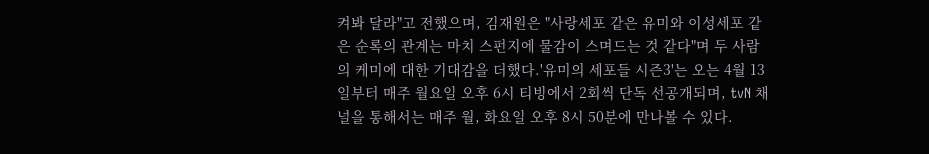켜봐 달라"고 전했으며, 김재원은 "사랑세포 같은 유미와 이성세포 같은 순록의 관계는 마치 스펀지에 물감이 스며드는 것 같다"며 두 사람의 케미에 대한 기대감을 더했다.'유미의 세포들 시즌3'는 오는 4월 13일부터 매주 월요일 오후 6시 티빙에서 2회씩 단독 선공개되며, tvN 채널을 통해서는 매주 월, 화요일 오후 8시 50분에 만나볼 수 있다.